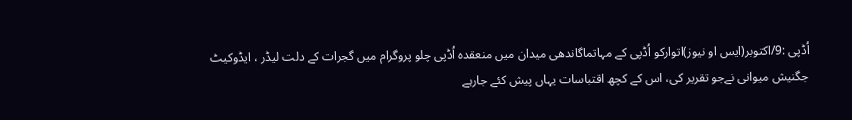اُڈپی :9/اکتوبر(ایس او نیوز)اتوارکو اُڈپی کے مہاتماگاندھی میدان میں منعقدہ اُڈپی چلو پروگرام میں گجرات کے دلت لیڈر ، ایڈوکیٹ جگنیش میوانی نےجو تقریر کی، اس کے کچھ اقتباسات یہاں پیش کئے جارہے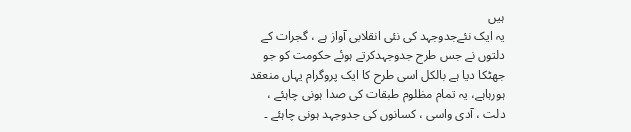ہیں
یہ ایک نئےجدوجہد کی نئی انقلابی آواز ہے ، گجرات کے دلتوں نے جس طرح جدوجہدکرتے ہوئے حکومت کو جو جھٹکا دیا ہے بالکل اسی طرح کا ایک پروگرام یہاں منعقد ہورہاہے، یہ تمام مظلوم طبقات کی صدا ہونی چاہئے ، دلت ، آدی واسی ، کسانوں کی جدوجہد ہونی چاہئے ۔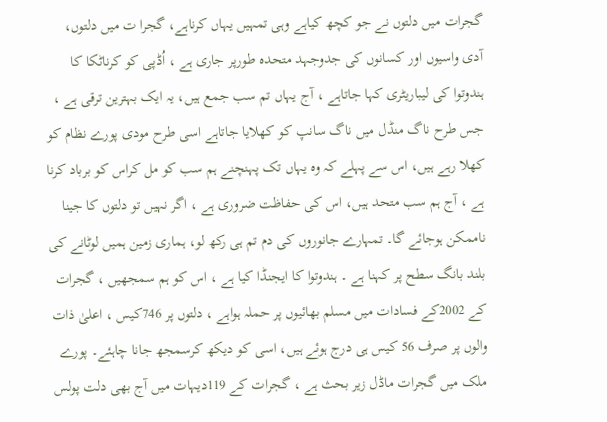گجرات میں دلتوں نے جو کچھ کیاہے وہی تمہیں یہاں کرناہے، گجرا ت میں دلتوں، آدی واسیوں اور کسانوں کی جدوجہد متحدہ طورپر جاری ہے ، اُڈپی کو کرناٹکا کا ہندوتوا کی لیباریٹری کہا جاتاہے ، آج یہاں تم سب جمع ہیں، یہ ایک بہترین ترقی ہے ، جس طرح ناگ منڈل میں ناگ سانپ کو کھلایا جاتاہے اسی طرح مودی پورے نظام کو کھلا رہے ہیں، اس سے پہلے کہ وہ یہاں تک پہنچنے ہم سب کو مل کراس کو برباد کرنا ہے ، آج ہم سب متحد ہیں، اس کی حفاظت ضروری ہے ، اگر نہیں تو دلتوں کا جینا ناممکن ہوجائے گا۔ تمہارے جانوروں کی دم تم ہی رکھ لو، ہماری زمین ہمیں لوٹانے کی بلند بانگ سطح پر کہنا ہے ۔ ہندوتوا کا ایجنڈا کیا ہے ، اس کو ہم سمجھیں ، گجرات کے 2002کے فسادات میں مسلم بھائیوں پر حملہ ہواہے ، دلتوں پر 746کیس ، اعلیٰ ذات والوں پر صرف 56 کیس ہی درج ہوئے ہیں، اسی کو دیکھ کرسمجھ جانا چاہئے۔ پورے ملک میں گجرات ماڈل زیر بحث ہے ، گجرات کے 119دیہات میں آج بھی دلت پولس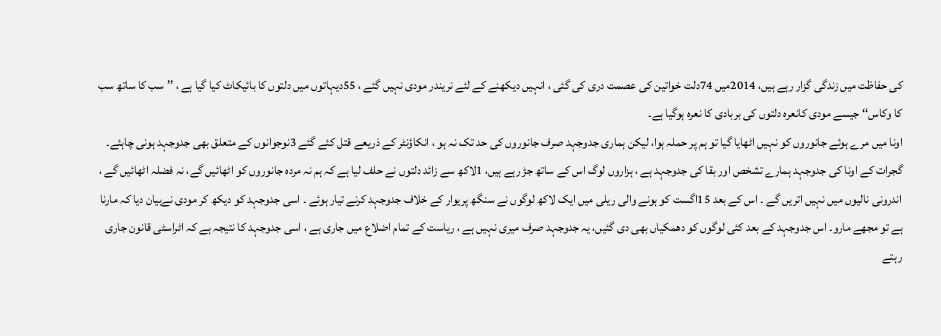کی حفاظت میں زندگی گزار رہے ہیں، 2014میں 74دلت خواتین کی عصمت دری کی گئی ، انہیں دیکھنے کے لئے نریندر مودی نہیں گئے ، 55دیہاتوں میں دلتوں کا بائیکاٹ کیا گیا ہے ، ’’ سب کا ساتھ سب کا وکاس‘‘ جیسے مودی کانعرہ دلتوں کی بربادی کا نعرہ ہوگیا ہے۔
اونا میں مرے ہوئے جانوروں کو نہیں اٹھایا گیا تو ہم پر حملہ ہوا، لیکن ہماری جدوجہد صرف جانوروں کی حد تک نہ ہو ، انکاؤنٹر کے ذریعے قتل کئے گئے 3نوجوانوں کے متعلق بھی جدوجہد ہونی چاہئے۔ گجرات کے اونا کی جدوجہد ہمارے تشخص اور بقا کی جدوجہد ہے ، ہزاروں لوگ اس کے ساتھ جڑ رہے ہیں، 1لاکھ سے زائد دلتوں نے حلف لیا ہے کہ ہم نہ مردہ جانوروں کو اٹھائیں گے، نہ فضلہ اٹھائیں گے ، اندرونی نالیوں میں نہیں اتریں گے ۔ اس کے بعد 15اگست کو ہونے والی ریلی میں ایک لاکھ لوگوں نے سنگھ پریوار کے خلاف جدوجہد کرنے تیار ہوئے ۔ اسی جدوجہد کو دیکھ کر مودی نےبیان دیا کہ مارنا ہے تو مجھے مارو۔ اس جدوجہد کے بعد کئی لوگوں کو دھمکیاں بھی دی گئیں، یہ جدوجہد صرف میری نہیں ہے ، ریاست کے تمام اضلاع میں جاری ہے ، اسی جدوجہد کا نتیجہ ہے کہ اٹراسٹی قانون جاری رہتے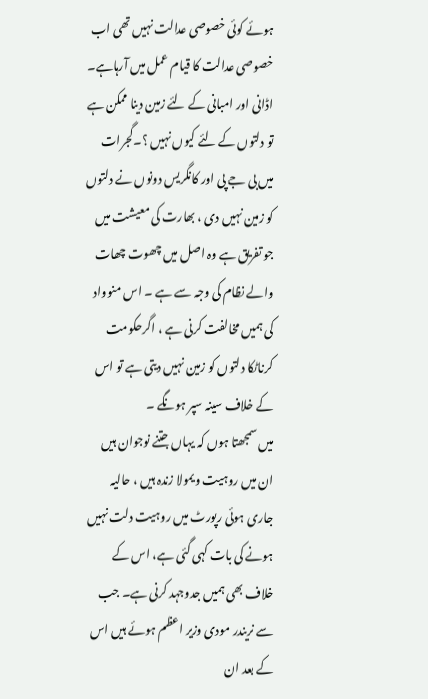ہوئے کوئی خصوصی عدالت نہیں تھی اب خصوصی عدالت کا قیام عمل میں آرہاہے۔ اڈانی اور امبانی کے لئے زمین دینا ممکن ہے تو دلتوں کے لئے کیوں نہیں ؟۔گجرات میں بی جے پی اور کانگریس دونوں نے دلتوں کو زمین نہیں دی ، بھارت کی معیشت میں جو تفریق ہے وہ اصل میں چھوت چھات والے نظام کی وجہ سے ہے ۔ اس منوواد کی ہمیں مخالفت کرنی ہے ، اگرحکومت کرناٹکا دلتوں کو زمین نہیں دیتی ہے تو اس کے خلاف سینہ سپر ہونگے ۔
میں سمجھتا ہوں کہ یہاں جتنے نوجوان ہیں ان میں روہیت ویمولا زندہ ہیں ، حالیہ جاری ہوئی رپورٹ میں روہیت دلت نہیں ہونے کی بات کہی گئی ہے، اس کے خلاف بھی ہمیں جدوجہد کرنی ہے۔ جب سے نریندر مودی وزیر اعظم ہوئے ہیں اس کے بعد ان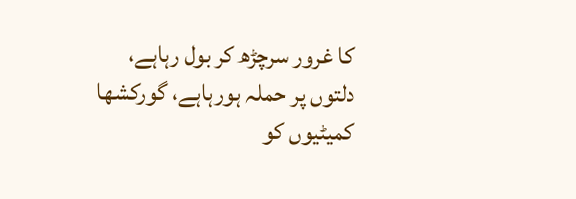کا غرور سرچڑھ کر بول رہاہے، دلتوں پر حملہ ہورہاہے، گورکشھا کمیٹیوں کو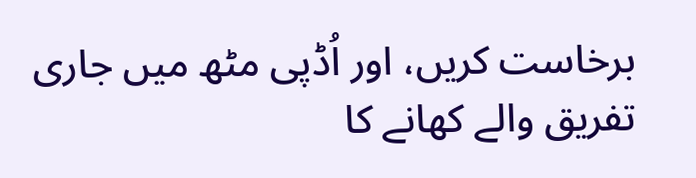برخاست کریں، اور اُڈپی مٹھ میں جاری تفریق والے کھانے کا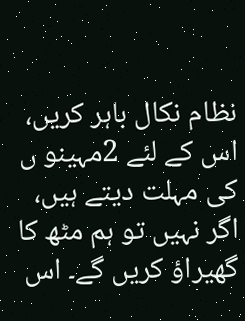نظام نکال باہر کریں، اس کے لئے 2مہینو ں کی مہلت دیتے ہیں، اگر نہیں تو ہم مٹھ کا گھیراؤ کریں گے۔ اس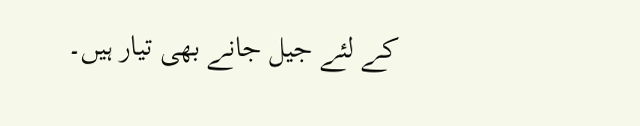کے لئے جیل جانے بھی تیار ہیں۔